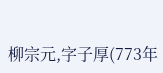柳宗元,字子厚(773年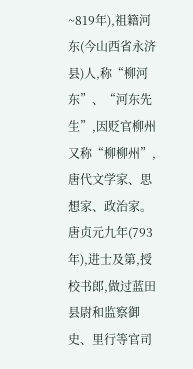~819年),祖籍河东(今山西省永济县)人,称“柳河东”、“河东先生”,因贬官柳州又称“柳柳州”, 唐代文学家、思想家、政治家。唐贞元九年(793年),进士及第,授校书郎,做过蓝田县尉和监察御史、里行等官司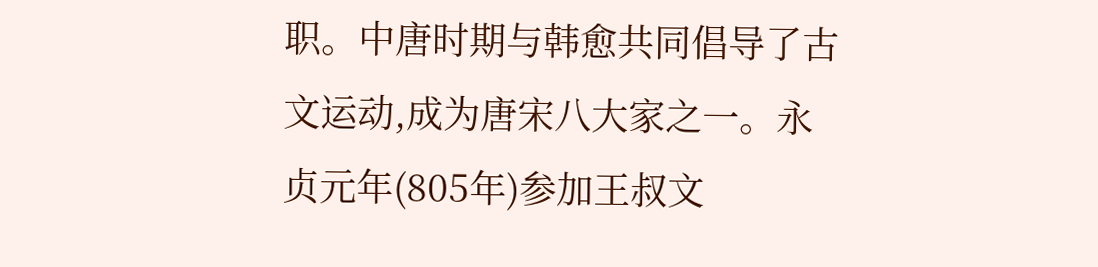职。中唐时期与韩愈共同倡导了古文运动,成为唐宋八大家之一。永贞元年(805年)参加王叔文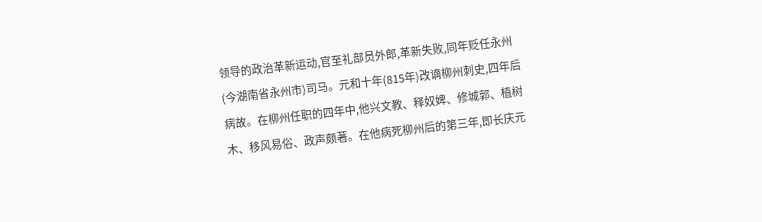领导的政治革新运动,官至礼部员外郎,革新失败,同年贬任永州(今湖南省永州市)司马。元和十年(815年)改谪柳州刺史,四年后病故。在柳州任职的四年中,他兴文教、释奴婢、修城郭、植树木、移风易俗、政声颇著。在他病死柳州后的第三年,即长庆元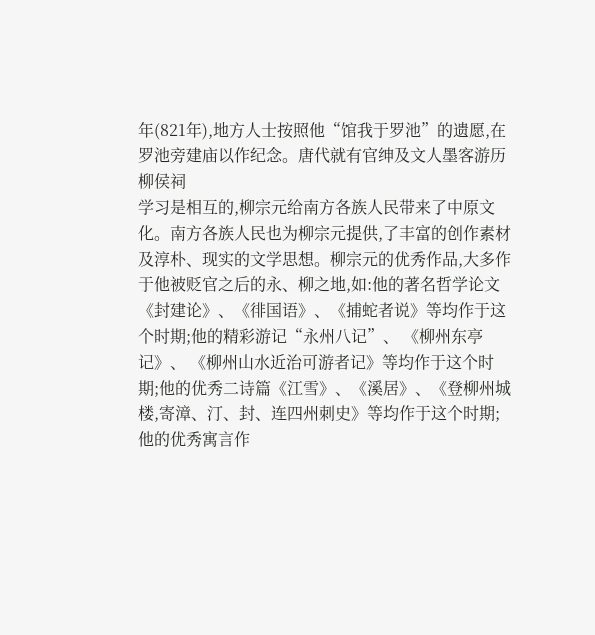年(821年),地方人士按照他“馆我于罗池”的遗愿,在罗池旁建庙以作纪念。唐代就有官绅及文人墨客游历柳侯祠
学习是相互的,柳宗元给南方各族人民带来了中原文化。南方各族人民也为柳宗元提供,了丰富的创作素材及淳朴、现实的文学思想。柳宗元的优秀作品,大多作于他被贬官之后的永、柳之地,如:他的著名哲学论文《封建论》、《徘国语》、《捕蛇者说》等均作于这个时期;他的精彩游记“永州八记”、 《柳州东亭记》、 《柳州山水近治可游者记》等均作于这个时期;他的优秀二诗篇《江雪》、《溪居》、《登柳州城楼,寄漳、汀、封、连四州刺史》等均作于这个时期;他的优秀寓言作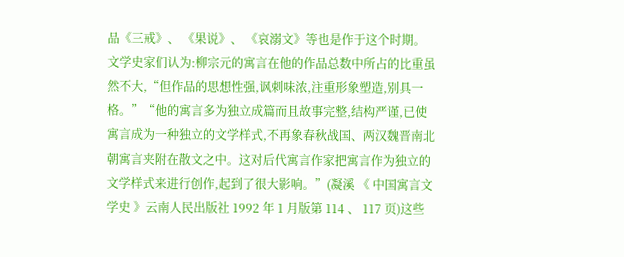品《三戒》、 《果说》、 《哀溺文》等也是作于这个时期。文学史家们认为:柳宗元的寓言在他的作品总数中所占的比重虽然不大,“但作品的思想性强,讽刺味浓,注重形象塑造,别具一格。”“他的寓言多为独立成篇而且故事完整,结构严谨,已使寓言成为一种独立的文学样式,不再象春秋战国、两汉魏晋南北朝寓言夹附在散文之中。这对后代寓言作家把寓言作为独立的文学样式来进行创作,起到了很大影响。”(凝溪 《 中国寓言文学史 》云南人民出版社 1992 年 1 月版第 114 、 117 页)这些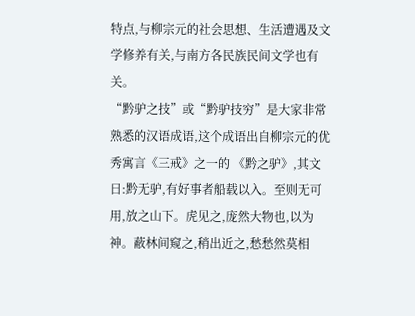特点,与柳宗元的社会思想、生活遭遇及文学修养有关,与南方各民族民间文学也有关。
“黔驴之技”或“黔驴技穷”是大家非常熟悉的汉语成语,这个成语出自柳宗元的优秀寓言《三戒》之一的 《黔之驴》,其文日:黔无驴,有好事者船载以入。至则无可用,放之山下。虎见之,庞然大物也,以为神。蔽林间窥之,稍出近之,愁愁然莫相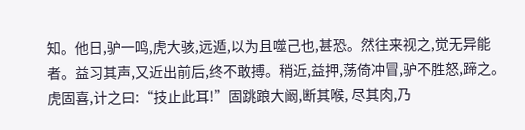知。他日,驴一鸣,虎大骇,远遁,以为且噬己也,甚恐。然往来视之,觉无异能者。益习其声,又近出前后,终不敢搏。稍近,益押,荡倚冲冒,驴不胜怒,蹄之。虎固喜,计之曰:“技止此耳!”固跳踉大阚,断其喉, 尽其肉,乃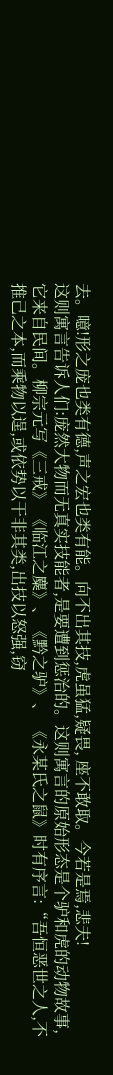去。噫!形之庞也类有德,声之宏也类有能。向不出其技,虎虽猛,疑畏, 座不敢取。今若是焉,悲夫!
这则寓言告诉人们:庞然大物而无真实技能者,是要遭到惩治的。这则寓言的原始形态是个驴和虎的动物故事,它来自民间。柳宗元写《三戒》 《临江之麋》、《黔之驴》、 《永某氏之鼠》时有序言:“吾恒恶世之人,不推己之本,而乘物以逞,或依势以干非其类,出技以怒强,窃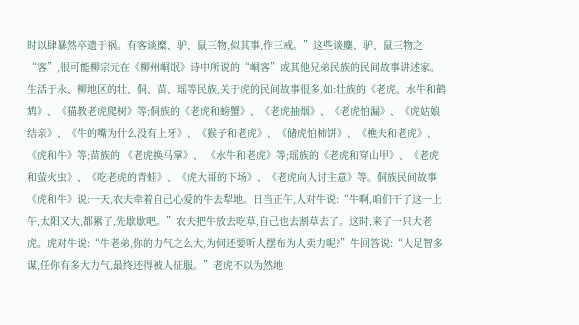时以肆暴然卒遗于祸。有客谈糜、驴、鼠三物,似其事,作三戒。”这些谈麋、驴、鼠三物之“客”,很可能柳宗元在《柳州峒氓》诗中所说的“峒客”或其他兄弟民族的民间故事讲述家。生活于永、柳地区的壮、侗、苗、瑶等民族,关于虎的民间故事很多,如:壮族的《老虎、水牛和鹤鸩》、《猫教老虎爬树》等;侗族的《老虎和螃蟹》、《老虎抽烟》、《老虎怕漏》、《虎姑娘结亲》、《牛的嘴为什么没有上牙》、《猴子和老虎》、《储虎怕柿饼》、《樵夫和老虎》、《虎和牛》等;苗族的 《老虎换马掌》、 《水牛和老虎》等;瑶族的《老虎和穿山甲》、《老虎和萤火虫》、《吃老虎的青蛙》、《虎大哥的下场》、《老虎向人讨主意》等。侗族民间故事《虎和牛》说:一天,农夫牵着自己心爱的牛去犁地。日当正午,人对牛说:“牛啊,咱们干了这一上午,太阳又大,都累了,先歇歇吧。”农夫把牛放去吃草,自己也去割草去了。这时,来了一只大老虎。虎对牛说:“牛老弟,你的力气之么大,为何还要听人摆布为人卖力呢?”牛回答说:“人足智多谋,任你有多大力气,最终还得被人征服。”老虎不以为然地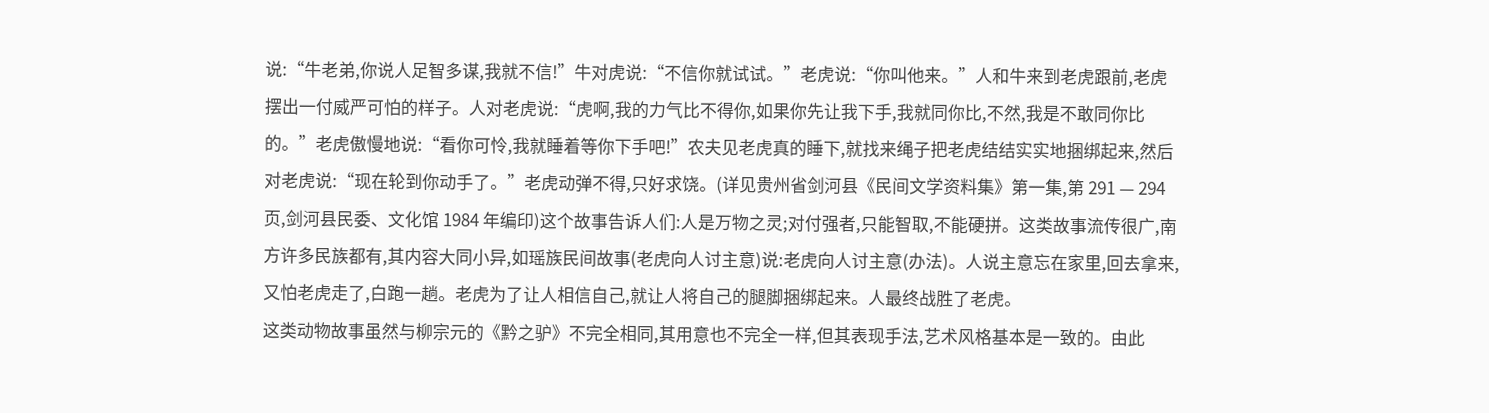说:“牛老弟,你说人足智多谋,我就不信!”牛对虎说:“不信你就试试。”老虎说:“你叫他来。”人和牛来到老虎跟前,老虎摆出一付威严可怕的样子。人对老虎说:“虎啊,我的力气比不得你,如果你先让我下手,我就同你比,不然,我是不敢同你比的。”老虎傲慢地说:“看你可怜,我就睡着等你下手吧!”农夫见老虎真的睡下,就找来绳子把老虎结结实实地捆绑起来,然后对老虎说:“现在轮到你动手了。”老虎动弹不得,只好求饶。(详见贵州省剑河县《民间文学资料集》第一集,第 291 — 294 页,剑河县民委、文化馆 1984 年编印)这个故事告诉人们:人是万物之灵;对付强者,只能智取,不能硬拼。这类故事流传很广,南方许多民族都有,其内容大同小异,如瑶族民间故事(老虎向人讨主意)说:老虎向人讨主意(办法)。人说主意忘在家里,回去拿来,又怕老虎走了,白跑一趟。老虎为了让人相信自己,就让人将自己的腿脚捆绑起来。人最终战胜了老虎。
这类动物故事虽然与柳宗元的《黔之驴》不完全相同,其用意也不完全一样,但其表现手法,艺术风格基本是一致的。由此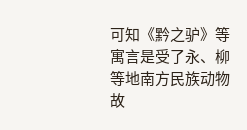可知《黔之驴》等寓言是受了永、柳等地南方民族动物故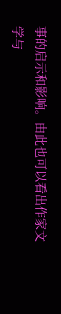事的启示和影响。由此也可以看出作家文学与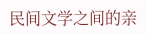民间文学之间的亲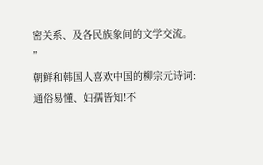密关系、及各民族象间的文学交流。 ”
朝鲜和韩国人喜欢中国的柳宗元诗词:通俗易懂、妇孺皆知!不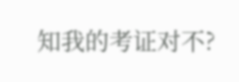知我的考证对不?